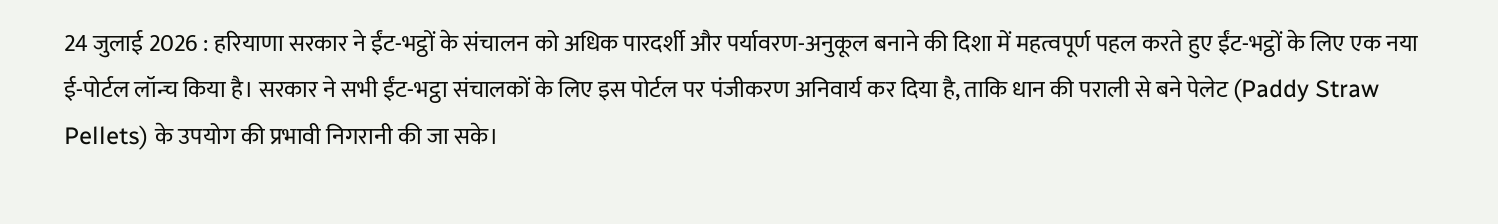24 जुलाई 2026 : हरियाणा सरकार ने ईंट-भट्ठों के संचालन को अधिक पारदर्शी और पर्यावरण-अनुकूल बनाने की दिशा में महत्वपूर्ण पहल करते हुए ईंट-भट्ठों के लिए एक नया ई-पोर्टल लॉन्च किया है। सरकार ने सभी ईंट-भट्ठा संचालकों के लिए इस पोर्टल पर पंजीकरण अनिवार्य कर दिया है, ताकि धान की पराली से बने पेलेट (Paddy Straw Pellets) के उपयोग की प्रभावी निगरानी की जा सके।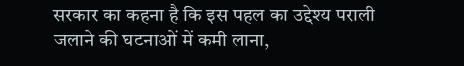सरकार का कहना है कि इस पहल का उद्देश्य पराली जलाने की घटनाओं में कमी लाना,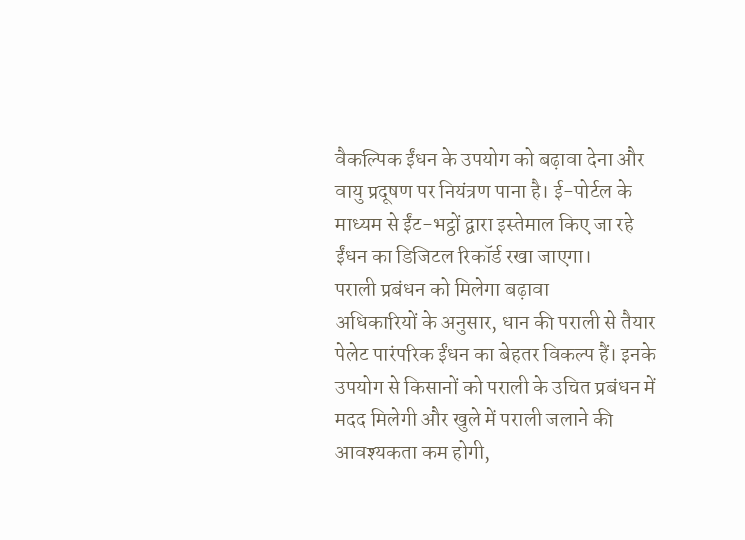वैकल्पिक ईंधन के उपयोग को बढ़ावा देना और वायु प्रदूषण पर नियंत्रण पाना है। ई-पोर्टल के माध्यम से ईंट-भट्ठों द्वारा इस्तेमाल किए जा रहे ईंधन का डिजिटल रिकॉर्ड रखा जाएगा।
पराली प्रबंधन को मिलेगा बढ़ावा
अधिकारियों के अनुसार, धान की पराली से तैयार पेलेट पारंपरिक ईंधन का बेहतर विकल्प हैं। इनके उपयोग से किसानों को पराली के उचित प्रबंधन में मदद मिलेगी और खुले में पराली जलाने की आवश्यकता कम होगी,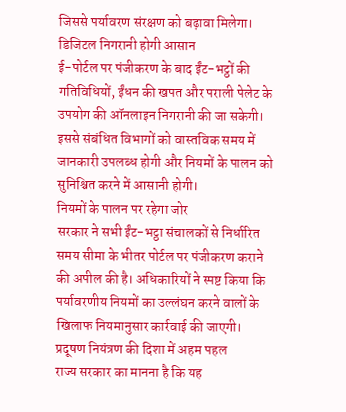जिससे पर्यावरण संरक्षण को बढ़ावा मिलेगा।
डिजिटल निगरानी होगी आसान
ई-पोर्टल पर पंजीकरण के बाद ईंट-भट्ठों की गतिविधियों, ईंधन की खपत और पराली पेलेट के उपयोग की ऑनलाइन निगरानी की जा सकेगी। इससे संबंधित विभागों को वास्तविक समय में जानकारी उपलब्ध होगी और नियमों के पालन को सुनिश्चित करने में आसानी होगी।
नियमों के पालन पर रहेगा जोर
सरकार ने सभी ईंट-भट्ठा संचालकों से निर्धारित समय सीमा के भीतर पोर्टल पर पंजीकरण कराने की अपील की है। अधिकारियों ने स्पष्ट किया कि पर्यावरणीय नियमों का उल्लंघन करने वालों के खिलाफ नियमानुसार कार्रवाई की जाएगी।
प्रदूषण नियंत्रण की दिशा में अहम पहल
राज्य सरकार का मानना है कि यह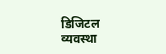डिजिटल व्यवस्था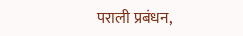पराली प्रबंधन,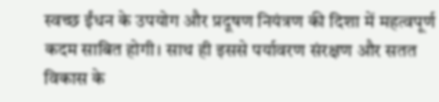स्वच्छ ईंधन के उपयोग और प्रदूषण नियंत्रण की दिशा में महत्वपूर्ण कदम साबित होगी। साथ ही इससे पर्यावरण संरक्षण और सतत विकास के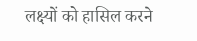लक्ष्यों को हासिल करने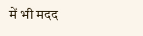में भी मदद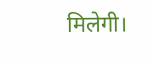मिलेगी।